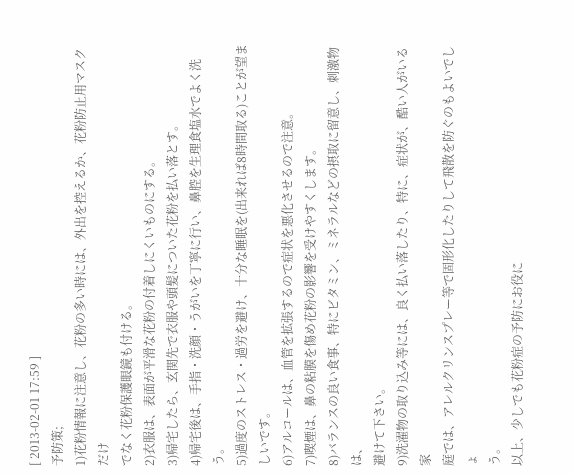[ 2013-02-01 17:59 ]
予防策;
1)花粉情報に注意し、花粉の多い時には、外出を控えるか、花粉防止用マスクだけ
でなく花粉保護眼鏡も付ける。
2)衣服は、表面が平滑な花粉の付着しにくいものにする。
3)帰宅したら、玄関先で衣服や頭髪についた花粉を払い落とす。
4)帰宅後は、手指・洗顔・うがいを丁寧に行い、鼻腔を生理食塩水でよく洗う。
5)過度のストレス・過労を避け、十分な睡眠を(出来れば8時間取る)ことが望ま
しいです。
6)アルコールは、血管を拡張するので症状を悪化させるので注意。
7)喫煙は、鼻の粘膜を傷め花粉の影響を受けやすくします。
8)バランスの良い食事、特にビタミン、ミネラルなどの摂取に留意し、刺激物は、
避けて下さい。
9)洗濯物の取り込み等には、良く払い落したり、特に、症状が、酷い人がいる家
庭では、アレルクリンスプレー等で固形化したりして飛散を防ぐのもよいでしょ
う。
以上、少しでも花粉症の予防にお役に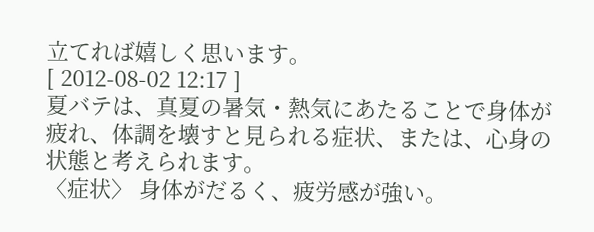立てれば嬉しく思います。
[ 2012-08-02 12:17 ]
夏バテは、真夏の暑気・熱気にあたることで身体が疲れ、体調を壊すと見られる症状、または、心身の状態と考えられます。
〈症状〉 身体がだるく、疲労感が強い。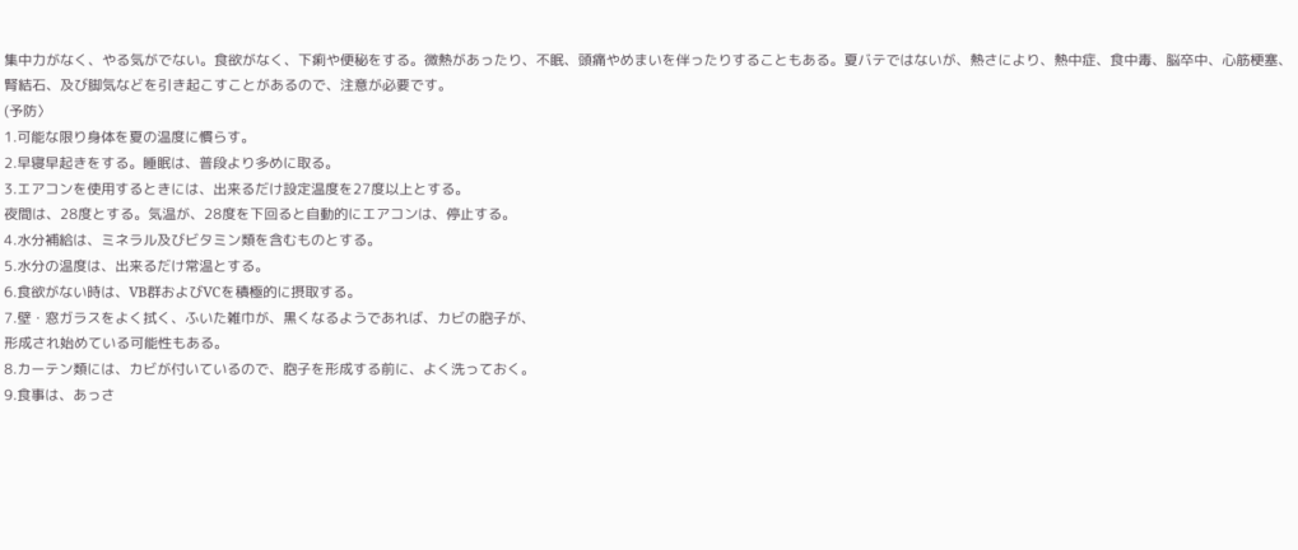集中力がなく、やる気がでない。食欲がなく、下痢や便秘をする。微熱があったり、不眠、頭痛やめまいを伴ったりすることもある。夏バテではないが、熱さにより、熱中症、食中毒、脳卒中、心筋梗塞、腎結石、及び脚気などを引き起こすことがあるので、注意が必要です。
(予防〉
1.可能な限り身体を夏の温度に慣らす。
2.早寝早起きをする。睡眠は、普段より多めに取る。
3.エアコンを使用するときには、出来るだけ設定温度を27度以上とする。
夜間は、28度とする。気温が、28度を下回ると自動的にエアコンは、停止する。
4.水分補給は、ミネラル及びビタミン類を含むものとする。
5.水分の温度は、出来るだけ常温とする。
6.食欲がない時は、VB群およびVCを積極的に摂取する。
7.壁・窓ガラスをよく拭く、ふいた雑巾が、黒くなるようであれば、カビの胞子が、
形成され始めている可能性もある。
8.カーテン類には、カビが付いているので、胞子を形成する前に、よく洗っておく。
9.食事は、あっさ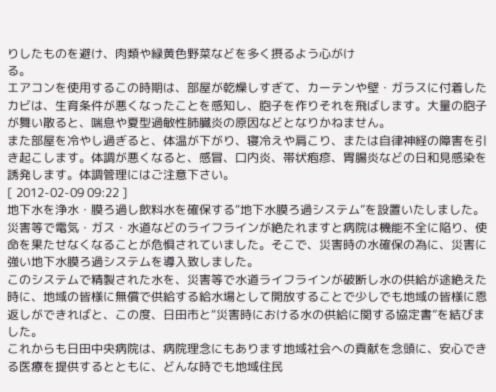りしたものを避け、肉類や緑黄色野菜などを多く摂るよう心がけ
る。
エアコンを使用するこの時期は、部屋が乾燥しすぎて、カーテンや壁・ガラスに付着したカビは、生育条件が悪くなったことを感知し、胞子を作りそれを飛ばします。大量の胞子が舞い散ると、喘息や夏型過敏性肺臓炎の原因などとなりかねません。
また部屋を冷やし過ぎると、体温が下がり、寝冷えや肩こり、または自律神経の障害を引き起こします。体調が悪くなると、感冒、口内炎、帯状疱疹、胃腸炎などの日和見感染を誘発します。体調管理にはご注意下さい。
[ 2012-02-09 09:22 ]
地下水を浄水・膜ろ過し飲料水を確保する“地下水膜ろ過システム”を設置いたしました。
災害等で電気・ガス・水道などのライフラインが絶たれますと病院は機能不全に陥り、使命を果たせなくなることが危惧されていました。そこで、災害時の水確保の為に、災害に強い地下水膜ろ過システムを導入致しました。
このシステムで精製された水を、災害等で水道ライフラインが破断し水の供給が途絶えた時に、地域の皆様に無償で供給する給水場として開放することで少しでも地域の皆様に恩返しができればと、この度、日田市と“災害時における水の供給に関する協定書”を結びました。
これからも日田中央病院は、病院理念にもあります地域社会への貢献を念頭に、安心できる医療を提供するとともに、どんな時でも地域住民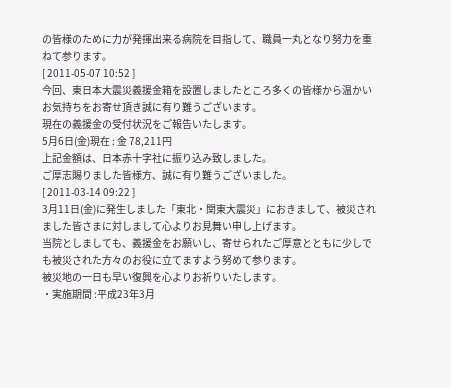の皆様のために力が発揮出来る病院を目指して、職員一丸となり努力を重ねて参ります。
[ 2011-05-07 10:52 ]
今回、東日本大震災義援金箱を設置しましたところ多くの皆様から温かいお気持ちをお寄せ頂き誠に有り難うございます。
現在の義援金の受付状況をご報告いたします。
5月6日(金)現在 : 金 78,211円
上記金額は、日本赤十字社に振り込み致しました。
ご厚志賜りました皆様方、誠に有り難うございました。
[ 2011-03-14 09:22 ]
3月11日(金)に発生しました「東北・関東大震災」におきまして、被災されました皆さまに対しまして心よりお見舞い申し上げます。
当院としましても、義援金をお願いし、寄せられたご厚意とともに少しでも被災された方々のお役に立てますよう努めて参ります。
被災地の一日も早い復興を心よりお祈りいたします。
・実施期間 :平成23年3月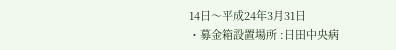14日〜平成24年3月31日
・募金箱設置場所 :日田中央病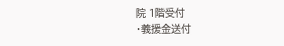院 1階受付
・義援金送付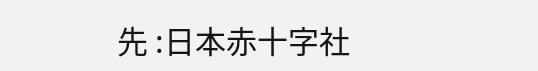先 :日本赤十字社